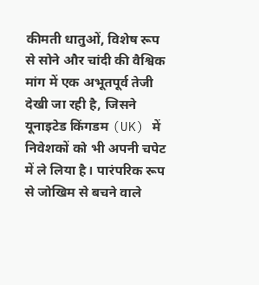कीमती धातुओं, विशेष रूप से सोने और चांदी की वैश्विक मांग में एक अभूतपूर्व तेजी देखी जा रही है, जिसने यूनाइटेड किंगडम (UK) में निवेशकों को भी अपनी चपेट में ले लिया है। पारंपरिक रूप से जोखिम से बचने वाले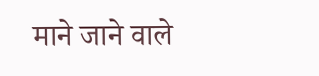माने जाने वाले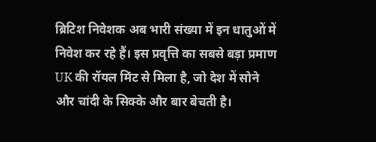ब्रिटिश निवेशक अब भारी संख्या में इन धातुओं में निवेश कर रहे हैं। इस प्रवृत्ति का सबसे बड़ा प्रमाण UK की रॉयल मिंट से मिला है, जो देश में सोने और चांदी के सिक्के और बार बेचती है।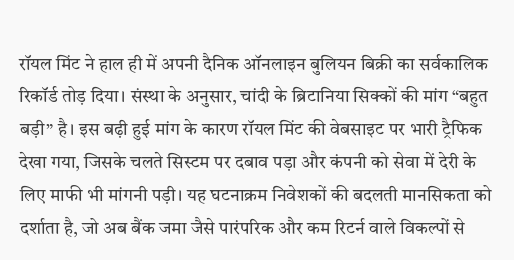रॉयल मिंट ने हाल ही में अपनी दैनिक ऑनलाइन बुलियन बिक्री का सर्वकालिक रिकॉर्ड तोड़ दिया। संस्था के अनुसार, चांदी के ब्रिटानिया सिक्कों की मांग “बहुत बड़ी” है। इस बढ़ी हुई मांग के कारण रॉयल मिंट की वेबसाइट पर भारी ट्रैफिक देखा गया, जिसके चलते सिस्टम पर दबाव पड़ा और कंपनी को सेवा में देरी के लिए माफी भी मांगनी पड़ी। यह घटनाक्रम निवेशकों की बदलती मानसिकता को दर्शाता है, जो अब बैंक जमा जैसे पारंपरिक और कम रिटर्न वाले विकल्पों से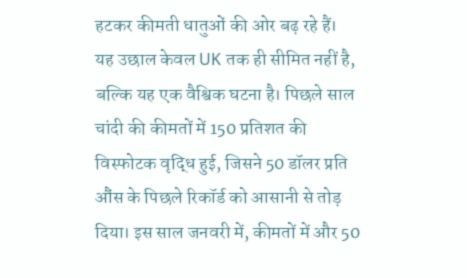हटकर कीमती धातुओं की ओर बढ़ रहे हैं।
यह उछाल केवल UK तक ही सीमित नहीं है, बल्कि यह एक वैश्विक घटना है। पिछले साल चांदी की कीमतों में 150 प्रतिशत की विस्फोटक वृद्धि हुई, जिसने 50 डॉलर प्रति औंस के पिछले रिकॉर्ड को आसानी से तोड़ दिया। इस साल जनवरी में, कीमतों में और 50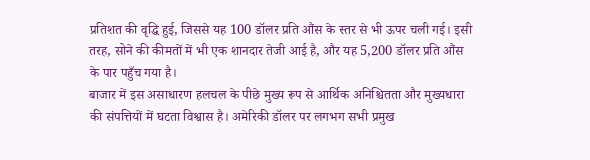प्रतिशत की वृद्धि हुई, जिससे यह 100 डॉलर प्रति औंस के स्तर से भी ऊपर चली गई। इसी तरह, सोने की कीमतों में भी एक शानदार तेजी आई है, और यह 5,200 डॉलर प्रति औंस के पार पहुँच गया है।
बाजार में इस असाधारण हलचल के पीछे मुख्य रूप से आर्थिक अनिश्चितता और मुख्यधारा की संपत्तियों में घटता विश्वास है। अमेरिकी डॉलर पर लगभग सभी प्रमुख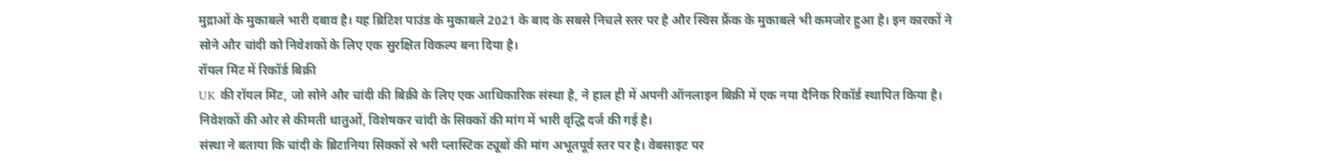मुद्राओं के मुकाबले भारी दबाव है। यह ब्रिटिश पाउंड के मुकाबले 2021 के बाद के सबसे निचले स्तर पर है और स्विस फ्रैंक के मुकाबले भी कमजोर हुआ है। इन कारकों ने सोने और चांदी को निवेशकों के लिए एक सुरक्षित विकल्प बना दिया है।
रॉयल मिंट में रिकॉर्ड बिक्री
UK की रॉयल मिंट, जो सोने और चांदी की बिक्री के लिए एक आधिकारिक संस्था है, ने हाल ही में अपनी ऑनलाइन बिक्री में एक नया दैनिक रिकॉर्ड स्थापित किया है। निवेशकों की ओर से कीमती धातुओं, विशेषकर चांदी के सिक्कों की मांग में भारी वृद्धि दर्ज की गई है।
संस्था ने बताया कि चांदी के ब्रिटानिया सिक्कों से भरी प्लास्टिक ट्यूबों की मांग अभूतपूर्व स्तर पर है। वेबसाइट पर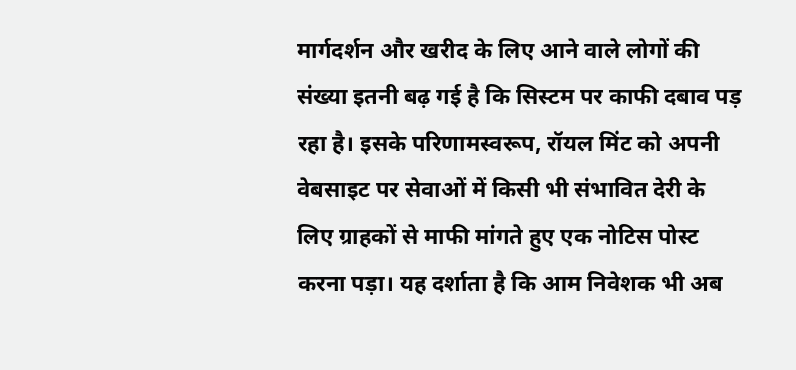मार्गदर्शन और खरीद के लिए आने वाले लोगों की संख्या इतनी बढ़ गई है कि सिस्टम पर काफी दबाव पड़ रहा है। इसके परिणामस्वरूप, रॉयल मिंट को अपनी वेबसाइट पर सेवाओं में किसी भी संभावित देरी के लिए ग्राहकों से माफी मांगते हुए एक नोटिस पोस्ट करना पड़ा। यह दर्शाता है कि आम निवेशक भी अब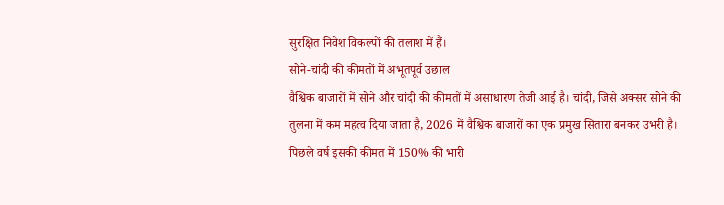सुरक्षित निवेश विकल्पों की तलाश में हैं।
सोने-चांदी की कीमतों में अभूतपूर्व उछाल
वैश्विक बाजारों में सोने और चांदी की कीमतों में असाधारण तेजी आई है। चांदी, जिसे अक्सर सोने की तुलना में कम महत्व दिया जाता है, 2026 में वैश्विक बाजारों का एक प्रमुख सितारा बनकर उभरी है। पिछले वर्ष इसकी कीमत में 150% की भारी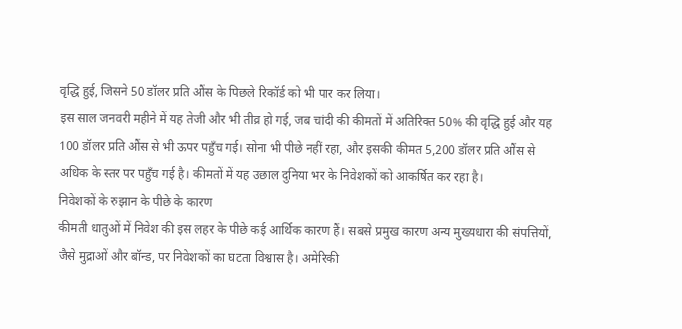वृद्धि हुई, जिसने 50 डॉलर प्रति औंस के पिछले रिकॉर्ड को भी पार कर लिया।
इस साल जनवरी महीने में यह तेजी और भी तीव्र हो गई, जब चांदी की कीमतों में अतिरिक्त 50% की वृद्धि हुई और यह 100 डॉलर प्रति औंस से भी ऊपर पहुँच गई। सोना भी पीछे नहीं रहा, और इसकी कीमत 5,200 डॉलर प्रति औंस से अधिक के स्तर पर पहुँच गई है। कीमतों में यह उछाल दुनिया भर के निवेशकों को आकर्षित कर रहा है।
निवेशकों के रुझान के पीछे के कारण
कीमती धातुओं में निवेश की इस लहर के पीछे कई आर्थिक कारण हैं। सबसे प्रमुख कारण अन्य मुख्यधारा की संपत्तियों, जैसे मुद्राओं और बॉन्ड, पर निवेशकों का घटता विश्वास है। अमेरिकी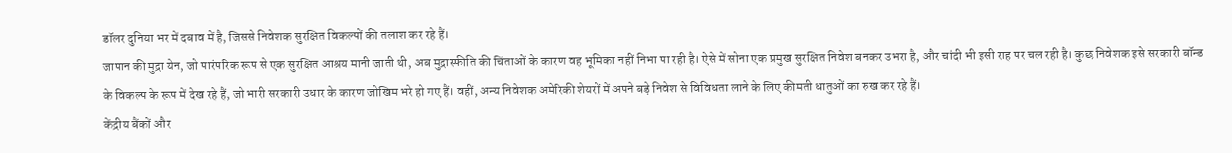डॉलर दुनिया भर में दबाव में है, जिससे निवेशक सुरक्षित विकल्पों की तलाश कर रहे हैं।
जापान की मुद्रा येन, जो पारंपरिक रूप से एक सुरक्षित आश्रय मानी जाती थी, अब मुद्रास्फीति की चिंताओं के कारण वह भूमिका नहीं निभा पा रही है। ऐसे में सोना एक प्रमुख सुरक्षित निवेश बनकर उभरा है, और चांदी भी इसी राह पर चल रही है। कुछ निवेशक इसे सरकारी बॉन्ड के विकल्प के रूप में देख रहे हैं, जो भारी सरकारी उधार के कारण जोखिम भरे हो गए हैं। वहीं, अन्य निवेशक अमेरिकी शेयरों में अपने बड़े निवेश से विविधता लाने के लिए कीमती धातुओं का रुख कर रहे हैं।
केंद्रीय बैंकों और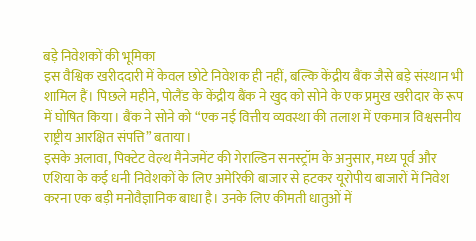बड़े निवेशकों की भूमिका
इस वैश्विक खरीददारी में केवल छोटे निवेशक ही नहीं, बल्कि केंद्रीय बैंक जैसे बड़े संस्थान भी शामिल हैं। पिछले महीने, पोलैंड के केंद्रीय बैंक ने खुद को सोने के एक प्रमुख खरीदार के रूप में घोषित किया। बैंक ने सोने को “एक नई वित्तीय व्यवस्था की तलाश में एकमात्र विश्वसनीय राष्ट्रीय आरक्षित संपत्ति” बताया।
इसके अलावा, पिक्टेट वेल्थ मैनेजमेंट की गेराल्डिन सनस्ट्रॉम के अनुसार, मध्य पूर्व और एशिया के कई धनी निवेशकों के लिए अमेरिकी बाजार से हटकर यूरोपीय बाजारों में निवेश करना एक बड़ी मनोवैज्ञानिक बाधा है। उनके लिए कीमती धातुओं में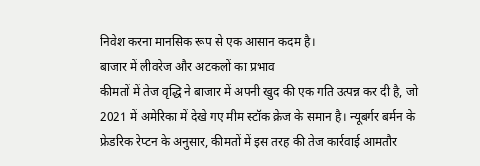निवेश करना मानसिक रूप से एक आसान कदम है।
बाजार में लीवरेज और अटकलों का प्रभाव
कीमतों में तेज वृद्धि ने बाजार में अपनी खुद की एक गति उत्पन्न कर दी है, जो 2021 में अमेरिका में देखे गए मीम स्टॉक क्रेज के समान है। न्यूबर्गर बर्मन के फ्रेडरिक रेप्टन के अनुसार, कीमतों में इस तरह की तेज कार्रवाई आमतौर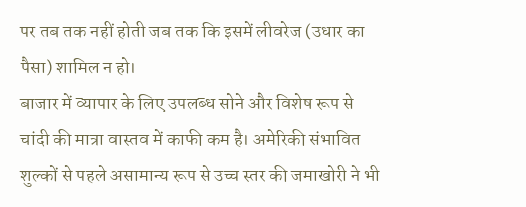पर तब तक नहीं होती जब तक कि इसमें लीवरेज (उधार का पैसा) शामिल न हो।
बाजार में व्यापार के लिए उपलब्ध सोने और विशेष रूप से चांदी की मात्रा वास्तव में काफी कम है। अमेरिकी संभावित शुल्कों से पहले असामान्य रूप से उच्च स्तर की जमाखोरी ने भी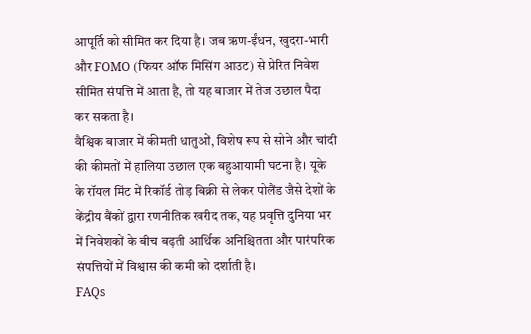आपूर्ति को सीमित कर दिया है। जब ऋण-ईंधन, खुदरा-भारी और FOMO (फियर ऑफ मिसिंग आउट) से प्रेरित निवेश सीमित संपत्ति में आता है, तो यह बाजार में तेज उछाल पैदा कर सकता है।
वैश्विक बाजार में कीमती धातुओं, विशेष रूप से सोने और चांदी की कीमतों में हालिया उछाल एक बहुआयामी घटना है। यूके के रॉयल मिंट में रिकॉर्ड तोड़ बिक्री से लेकर पोलैंड जैसे देशों के केंद्रीय बैंकों द्वारा रणनीतिक खरीद तक, यह प्रवृत्ति दुनिया भर में निवेशकों के बीच बढ़ती आर्थिक अनिश्चितता और पारंपरिक संपत्तियों में विश्वास की कमी को दर्शाती है।
FAQs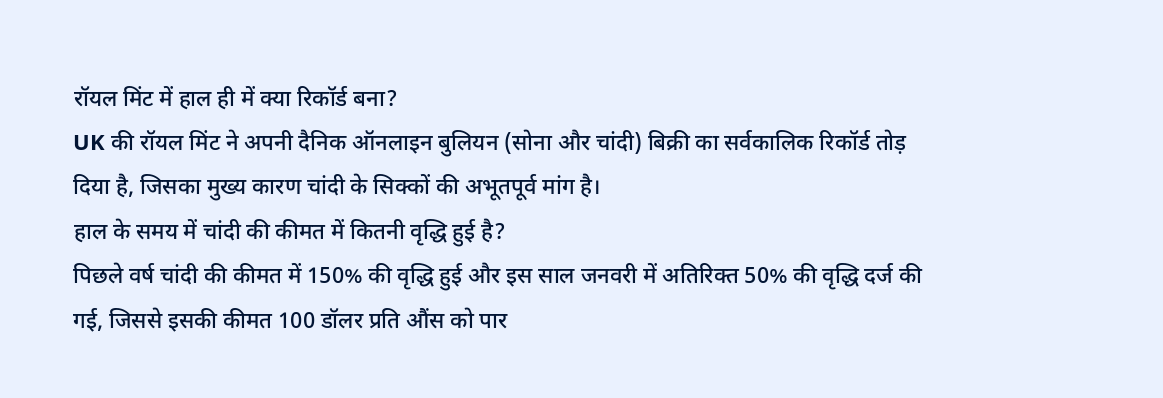रॉयल मिंट में हाल ही में क्या रिकॉर्ड बना?
UK की रॉयल मिंट ने अपनी दैनिक ऑनलाइन बुलियन (सोना और चांदी) बिक्री का सर्वकालिक रिकॉर्ड तोड़ दिया है, जिसका मुख्य कारण चांदी के सिक्कों की अभूतपूर्व मांग है।
हाल के समय में चांदी की कीमत में कितनी वृद्धि हुई है?
पिछले वर्ष चांदी की कीमत में 150% की वृद्धि हुई और इस साल जनवरी में अतिरिक्त 50% की वृद्धि दर्ज की गई, जिससे इसकी कीमत 100 डॉलर प्रति औंस को पार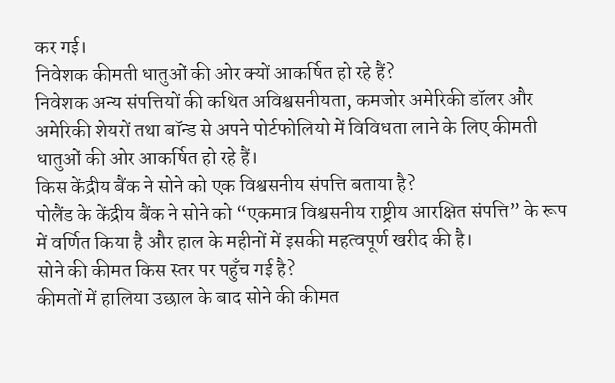कर गई।
निवेशक कीमती धातुओं की ओर क्यों आकर्षित हो रहे हैं?
निवेशक अन्य संपत्तियों की कथित अविश्वसनीयता, कमजोर अमेरिकी डॉलर और अमेरिकी शेयरों तथा बॉन्ड से अपने पोर्टफोलियो में विविधता लाने के लिए कीमती धातुओं की ओर आकर्षित हो रहे हैं।
किस केंद्रीय बैंक ने सोने को एक विश्वसनीय संपत्ति बताया है?
पोलैंड के केंद्रीय बैंक ने सोने को “एकमात्र विश्वसनीय राष्ट्रीय आरक्षित संपत्ति” के रूप में वर्णित किया है और हाल के महीनों में इसकी महत्वपूर्ण खरीद की है।
सोने की कीमत किस स्तर पर पहुँच गई है?
कीमतों में हालिया उछाल के बाद सोने की कीमत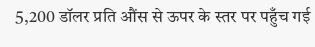5,200 डॉलर प्रति औंस से ऊपर के स्तर पर पहुँच गई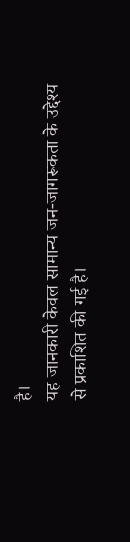है।
यह जानकारी केवल सामान्य जन-जागरूकता के उद्देश्य से प्रकाशित की गई है।